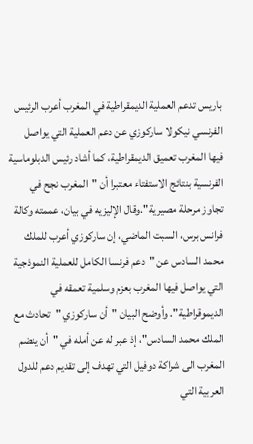باريس تدعم العملية الديمقراطية في المغرب أعرب الرئيس الفرنسي نيكولا ساركوزي عن دعم العملية التي يواصل فيها المغرب تعميق الديمقراطية، كما أشاد رئيس الدبلوماسية الفرنسية بنتائج الاستفتاء معتبرا أن "المغرب نجح في تجاوز مرحلة مصيرية".وقال الإليزيه في بيان، عممته وكالة فرانس برس، السبت الماضي، إن ساركوزي أعرب للملك محمد السادس عن "دعم فرنسا الكامل للعملية النموذجية التي يواصل فيها المغرب بعزم وسلمية تعمقه في الديموقراطية". وأوضح البيان "أن ساركوزي "تحادث مع الملك محمد السادس"، إذ عبر له عن أمله في "أن ينضم المغرب الى شراكة دوفيل التي تهدف إلى تقديم دعم للدول العربية التي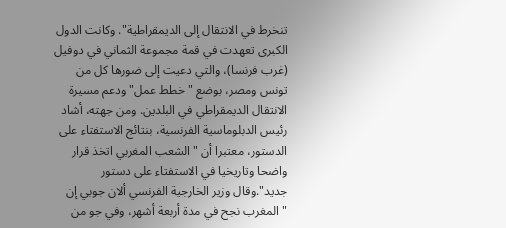تنخرط في الانتقال إلى الديمقراطية". وكانت الدول الكبرى تعهدت في قمة مجموعة الثماني في دوفيل (غرب فرنسا)، والتي دعيت إلى ضورها كل من تونس ومصر، بوضع "خطط عمل" ودعم مسيرة الانتقال الديمقراطي في البلدين. ومن جهته، أشاد رئيس الدبلوماسية الفرنسية، بنتائج الاستفتاء على الدستور، معتبرا أن "الشعب المغربي اتخذ قرار واضحا وتاريخيا في الاستفتاء على دستور جديد".وقال وزير الخارجية الفرنسي ألان جوبي إن "المغرب نجح في مدة أربعة أشهر، وفي جو من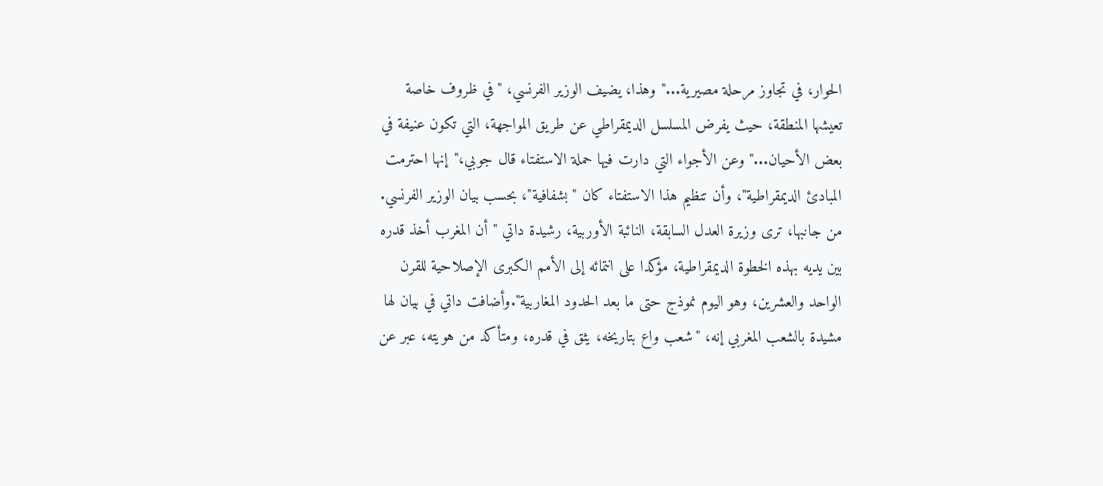الحوار، في تجاوز مرحلة مصيرية..." وهذا، يضيف الوزير الفرنسي، "في ظروف خاصة تعيشها المنطقة، حيث يفرض المسلسل الديمقراطي عن طريق المواجهة، التي تكون عنيفة في بعض الأحيان..."وعن الأجواء التي دارت فيها حملة الاستفتاء قال جوبي،"إنها احترمت المبادئ الديمقراطية"، وأن تنظيم هذا الاستفتاء كان "بشفافية"، بحسب بيان الوزير الفرنسي. من جانبها، ترى وزيرة العدل السابقة، النائبة الأوربية، رشيدة داتي "أن المغرب أخذ قدره بين يديه بهذه الخطوة الديمقراطية، مؤكدا على انتمائه إلى الأمم الكبرى الإصلاحية للقرن الواحد والعشرين، وهو اليوم نموذج حتى ما بعد الحدود المغاربية".وأضافت داتي في بيان لها مشيدة بالشعب المغربي إنه، "شعب واع بتاريخه، يثق في قدره، ومتأكد من هويته، عبر عن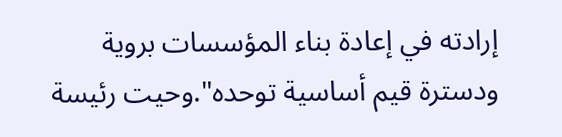إرادته في إعادة بناء المؤسسات بروية ودسترة قيم أساسية توحده".وحيت رئيسة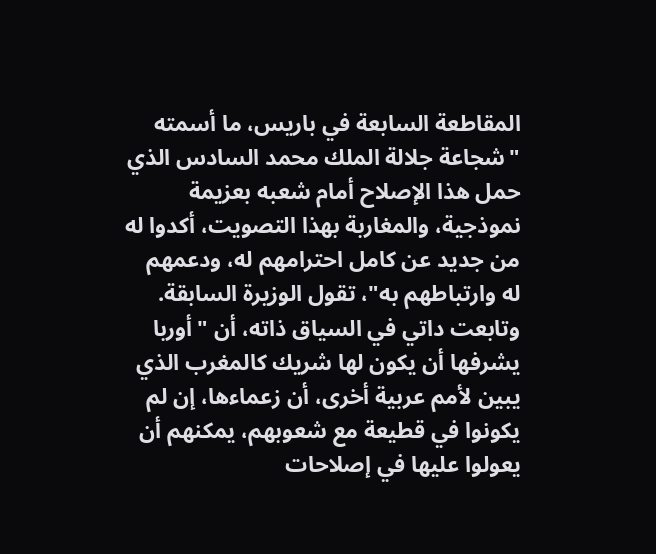المقاطعة السابعة في باريس، ما أسمته "شجاعة جلالة الملك محمد السادس الذي حمل هذا الإصلاح أمام شعبه بعزيمة نموذجية، والمغاربة بهذا التصويت، أكدوا له من جديد عن كامل احترامهم له، ودعمهم له وارتباطهم به"، تقول الوزيرة السابقة. وتابعت داتي في السياق ذاته، أن "أوربا يشرفها أن يكون لها شريك كالمغرب الذي يبين لأمم عربية أخرى، أن زعماءها، إن لم يكونوا في قطيعة مع شعوبهم، يمكنهم أن يعولوا عليها في إصلاحات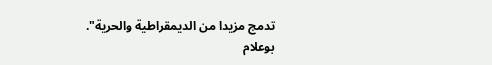تدمج مزيدا من الديمقراطية والحرية". بوعلام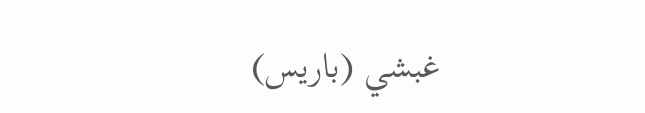غبشي (باريس)